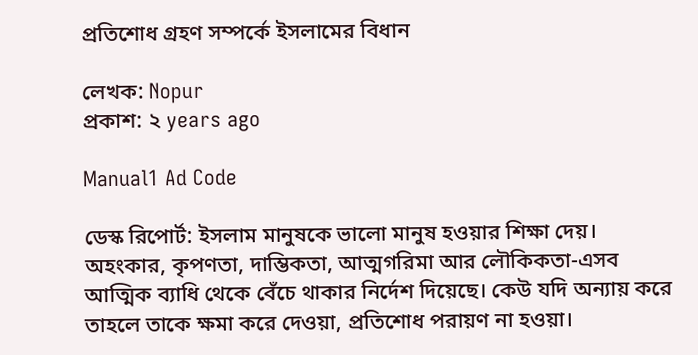প্রতিশোধ গ্রহণ সম্পর্কে ইসলামের বিধান

লেখক: Nopur
প্রকাশ: ২ years ago

Manual1 Ad Code

ডেস্ক রিপোর্ট: ইসলাম মানুষকে ভালো মানুষ হওয়ার শিক্ষা দেয়। অহংকার, কৃপণতা, দাম্ভিকতা, আত্মগরিমা আর লৌকিকতা-এসব আত্মিক ব্যাধি থেকে বেঁচে থাকার নির্দেশ দিয়েছে। কেউ যদি অন্যায় করে তাহলে তাকে ক্ষমা করে দেওয়া, প্রতিশোধ পরায়ণ না হওয়া।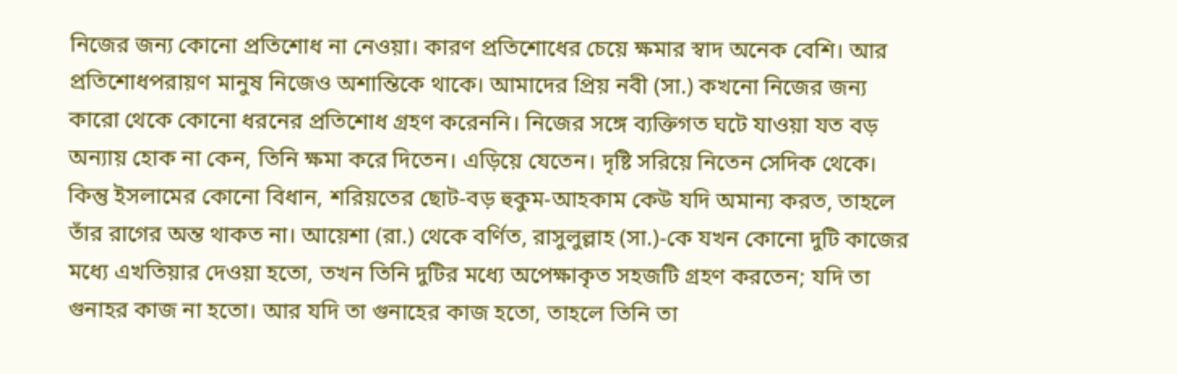নিজের জন্য কোনো প্রতিশোধ না নেওয়া। কারণ প্রতিশোধের চেয়ে ক্ষমার স্বাদ অনেক বেশি। আর প্রতিশোধপরায়ণ মানুষ নিজেও অশান্তিকে থাকে। আমাদের প্রিয় নবী (সা.) কখনো নিজের জন্য কারো থেকে কোনো ধরনের প্রতিশোধ গ্রহণ করেননি। নিজের সঙ্গে ব্যক্তিগত ঘটে যাওয়া যত বড় অন্যায় হোক না কেন, তিনি ক্ষমা করে দিতেন। এড়িয়ে যেতেন। দৃষ্টি সরিয়ে নিতেন সেদিক থেকে। কিন্তু ইসলামের কোনো বিধান, শরিয়তের ছোট-বড় হুকুম-আহকাম কেউ যদি অমান্য করত, তাহলে তাঁর রাগের অন্ত থাকত না। আয়েশা (রা.) থেকে বর্ণিত, রাসুলুল্লাহ (সা.)-কে যখন কোনো দুটি কাজের মধ্যে এখতিয়ার দেওয়া হতো, তখন তিনি দুটির মধ্যে অপেক্ষাকৃত সহজটি গ্রহণ করতেন; যদি তা গুনাহর কাজ না হতো। আর যদি তা গুনাহের কাজ হতো, তাহলে তিনি তা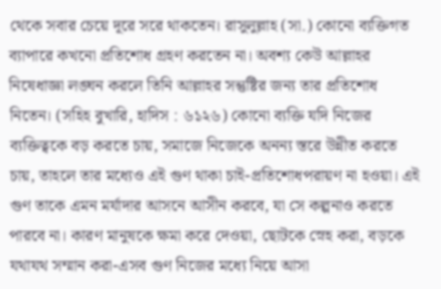থেকে সবার চেয়ে দূরে সরে থাকতেন। রাসুলুল্লাহ (সা.) কোনো ব্যক্তিগত ব্যাপারে কখনো প্রতিশোধ গ্রহণ করতেন না। অবশ্য কেউ আল্লাহর নিষেধাজ্ঞা লঙ্ঘন করলে তিনি আল্লাহর সন্তুষ্টির জন্য তার প্রতিশোধ নিতেন। (সহিহ বুখারি, হাদিস : ৬১২৬) কোনো ব্যক্তি যদি নিজের ব্যক্তিত্বকে বড় করতে চায়, সমাজে নিজেকে অনন্য স্তরে উন্নীত করতে চায়, তাহলে তার মধ্যেও এই গুণ থাকা চাই-প্রতিশোধপরায়ণ না হওয়া। এই গুণ তাকে এমন মর্যাদার আসনে আসীন করবে, যা সে কল্পনাও করতে পারবে না। কারণ মানুষকে ক্ষমা করে দেওয়া, ছোটকে স্নেহ করা, বড়কে যথাযথ সম্মান করা-এসব গুণ নিজের মধ্যে নিয়ে আসা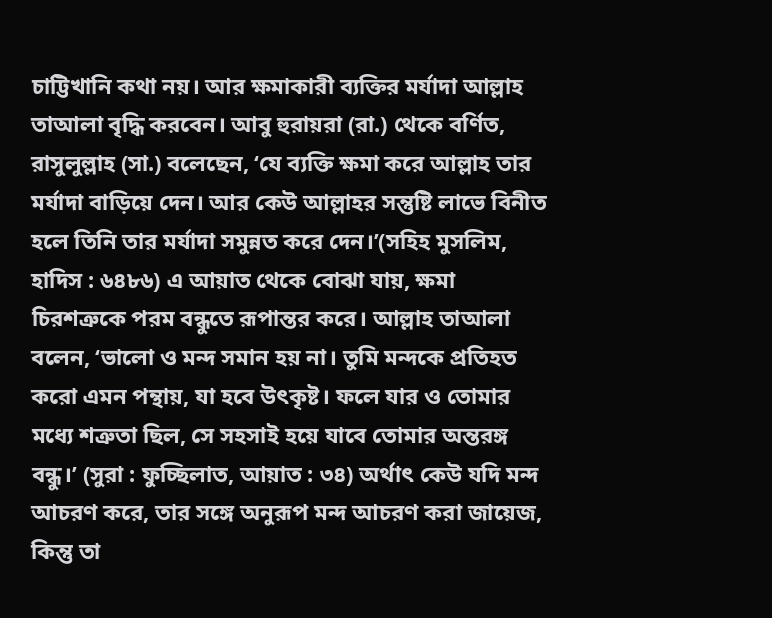চাট্টিখানি কথা নয়। আর ক্ষমাকারী ব্যক্তির মর্যাদা আল্লাহ তাআলা বৃদ্ধি করবেন। আবু হুরায়রা (রা.) থেকে বর্ণিত, রাসুলুল্লাহ (সা.) বলেছেন, ‘যে ব্যক্তি ক্ষমা করে আল্লাহ তার মর্যাদা বাড়িয়ে দেন। আর কেউ আল্লাহর সন্তুষ্টি লাভে বিনীত হলে তিনি তার মর্যাদা সমুন্নত করে দেন।’(সহিহ মুসলিম, হাদিস : ৬৪৮৬) এ আয়াত থেকে বোঝা যায়, ক্ষমা চিরশত্রুকে পরম বন্ধুতে রূপান্তর করে। আল্লাহ তাআলা বলেন, ‘ভালো ও মন্দ সমান হয় না। তুমি মন্দকে প্রতিহত করো এমন পন্থায়, যা হবে উৎকৃষ্ট। ফলে যার ও তোমার মধ্যে শত্রুতা ছিল, সে সহসাই হয়ে যাবে তোমার অন্তরঙ্গ বন্ধু।’ (সুরা : ফুচ্ছিলাত, আয়াত : ৩৪) অর্থাৎ কেউ যদি মন্দ আচরণ করে, তার সঙ্গে অনুরূপ মন্দ আচরণ করা জায়েজ, কিন্তু তা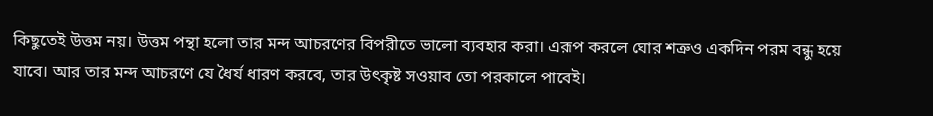কিছুতেই উত্তম নয়। উত্তম পন্থা হলো তার মন্দ আচরণের বিপরীতে ভালো ব্যবহার করা। এরূপ করলে ঘোর শত্রুও একদিন পরম বন্ধু হয়ে যাবে। আর তার মন্দ আচরণে যে ধৈর্য ধারণ করবে, তার উৎকৃষ্ট সওয়াব তো পরকালে পাবেই।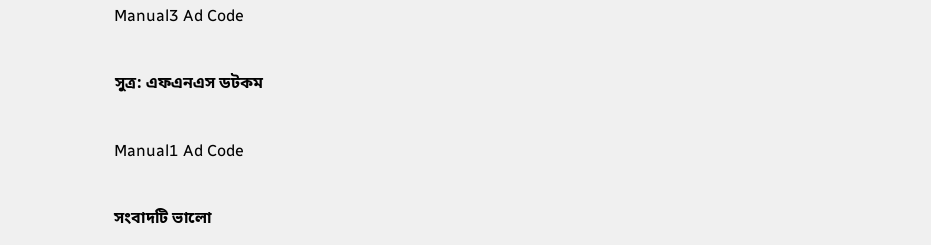Manual3 Ad Code

সুত্র: এফএনএস ডটকম

Manual1 Ad Code

সংবাদটি ভালো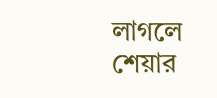লাগলে শেয়ার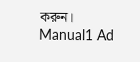করুন।
Manual1 Ad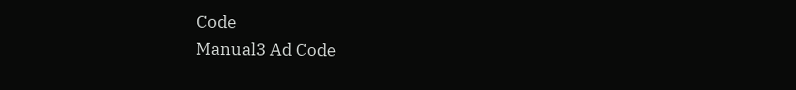Code
Manual3 Ad Code